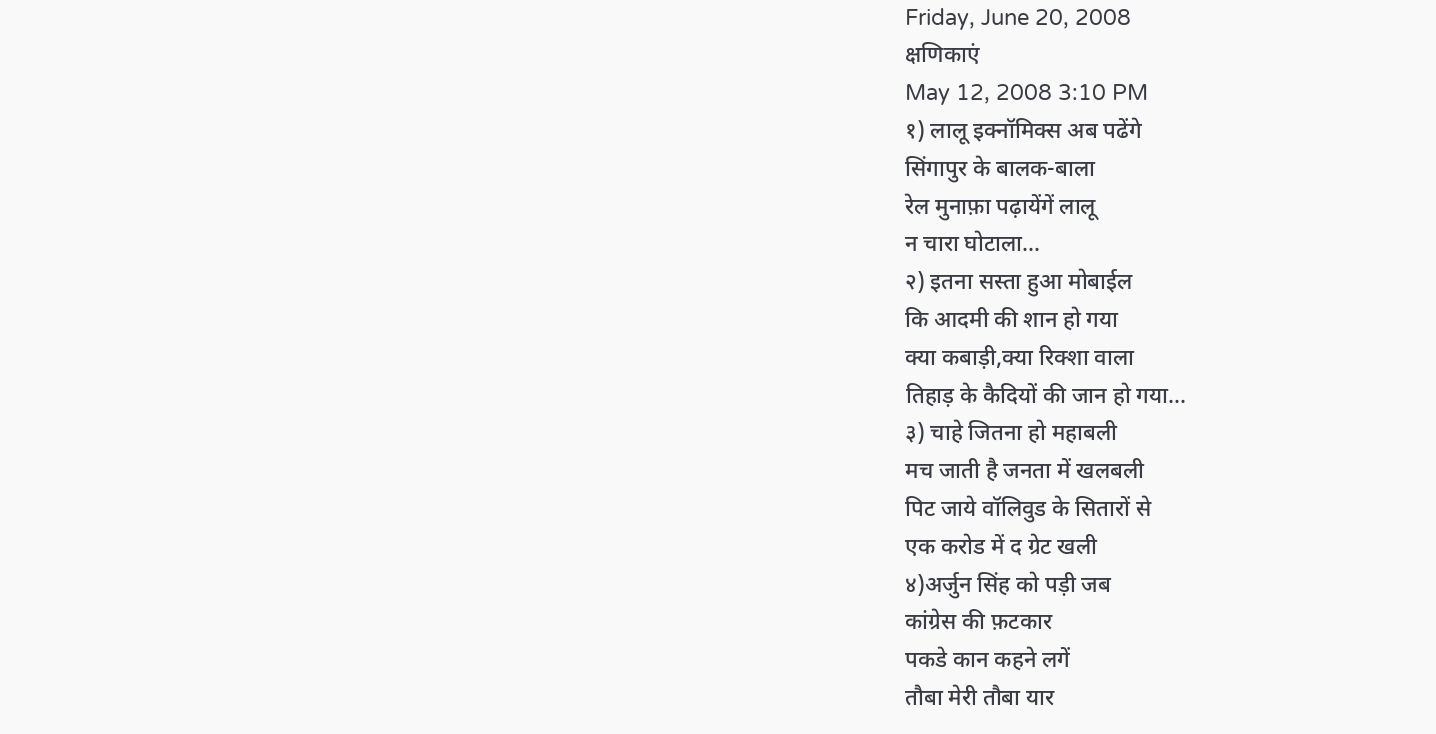Friday, June 20, 2008
क्षणिकाएं
May 12, 2008 3:10 PM
१) लालू इक्नॉमिक्स अब पढेंगे
सिंगापुर के बालक-बाला
रेल मुनाफ़ा पढ़ायेंगें लालू
न चारा घोटाला...
२) इतना सस्ता हुआ मोबाईल
कि आदमी की शान हो गया
क्या कबाड़ी,क्या रिक्शा वाला
तिहाड़ के कैदियों की जान हो गया...
३) चाहे जितना हो महाबली
मच जाती है जनता में खलबली
पिट जाये वॉलिवुड के सितारों से
एक करोड में द ग्रेट खली
४)अर्जुन सिंह को पड़ी जब
कांग्रेस की फ़टकार
पकडे कान कहने लगें
तौबा मेरी तौबा यार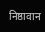निष्ठावान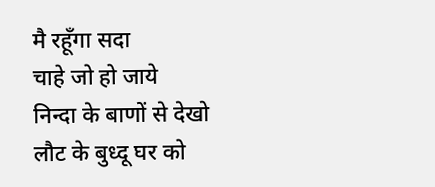मै रहूँगा सदा
चाहे जो हो जाये
निन्दा के बाणों से देखो
लौट के बुध्दू घर को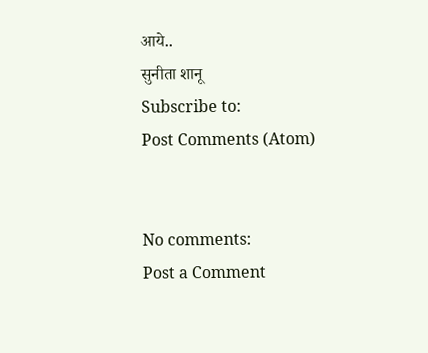आये..
सुनीता शानू
Subscribe to:
Post Comments (Atom)


No comments:
Post a Comment